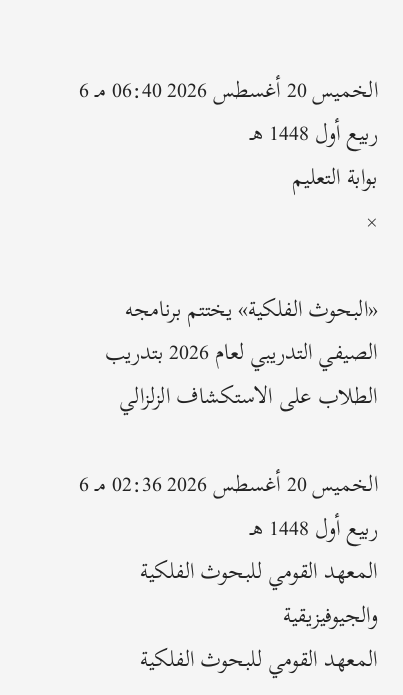الخميس 20 أغسطس 2026 06:40 مـ 6 ربيع أول 1448 هـ
بوابة التعليم
×

«البحوث الفلكية» يختتم برنامجه الصيفي التدريبي لعام 2026 بتدريب الطلاب على الاستكشاف الزلزالي

الخميس 20 أغسطس 2026 02:36 مـ 6 ربيع أول 1448 هـ
المعهد القومي للبحوث الفلكية والجيوفيزيقية
المعهد القومي للبحوث الفلكية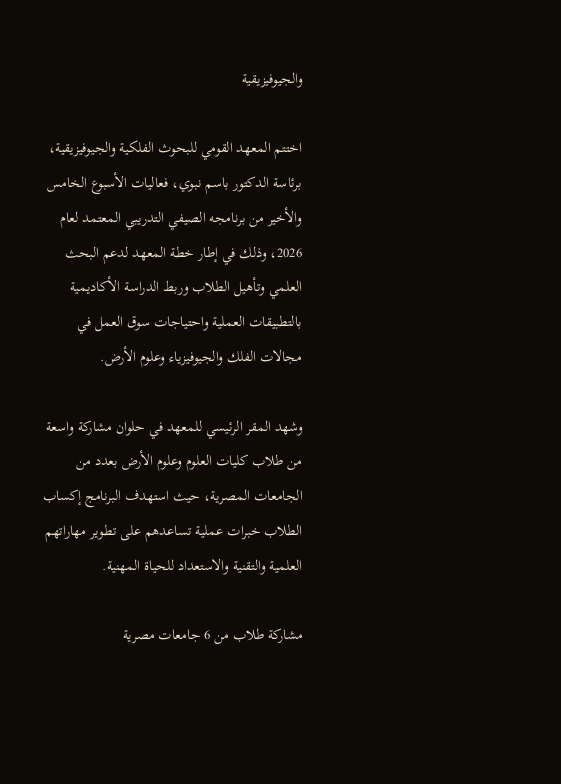والجيوفيزيقية

اختتم المعهد القومي للبحوث الفلكية والجيوفيزيقية، برئاسة الدكتور باسم نبوي، فعاليات الأسبوع الخامس والأخير من برنامجه الصيفي التدريبي المعتمد لعام 2026، وذلك في إطار خطة المعهد لدعم البحث العلمي وتأهيل الطلاب وربط الدراسة الأكاديمية بالتطبيقات العملية واحتياجات سوق العمل في مجالات الفلك والجيوفيزياء وعلوم الأرض.

وشهد المقر الرئيسي للمعهد في حلوان مشاركة واسعة من طلاب كليات العلوم وعلوم الأرض بعدد من الجامعات المصرية، حيث استهدف البرنامج إكساب الطلاب خبرات عملية تساعدهم على تطوير مهاراتهم العلمية والتقنية والاستعداد للحياة المهنية.

مشاركة طلاب من 6 جامعات مصرية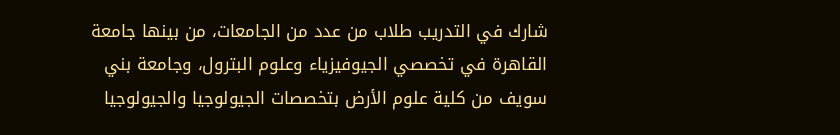شارك في التدريب طلاب من عدد من الجامعات، من بينها جامعة القاهرة في تخصصي الجيوفيزياء وعلوم البترول، وجامعة بني سويف من كلية علوم الأرض بتخصصات الجيولوجيا والجيولوجيا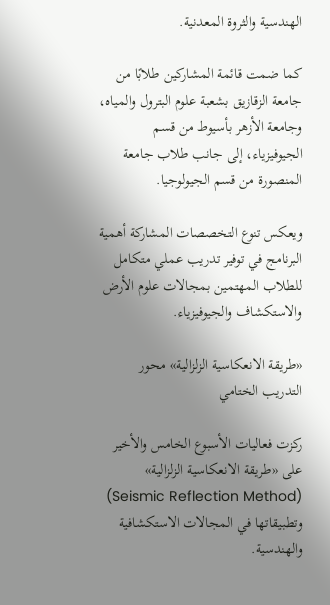الهندسية والثروة المعدنية.

كما ضمت قائمة المشاركين طلابًا من جامعة الزقازيق بشعبة علوم البترول والمياه، وجامعة الأزهر بأسيوط من قسم الجيوفيزياء، إلى جانب طلاب جامعة المنصورة من قسم الجيولوجيا.

ويعكس تنوع التخصصات المشاركة أهمية البرنامج في توفير تدريب عملي متكامل للطلاب المهتمين بمجالات علوم الأرض والاستكشاف والجيوفيزياء.

«طريقة الانعكاسية الزلزالية» محور التدريب الختامي

ركزت فعاليات الأسبوع الخامس والأخير على «طريقة الانعكاسية الزلزالية» (Seismic Reflection Method) وتطبيقاتها في المجالات الاستكشافية والهندسية.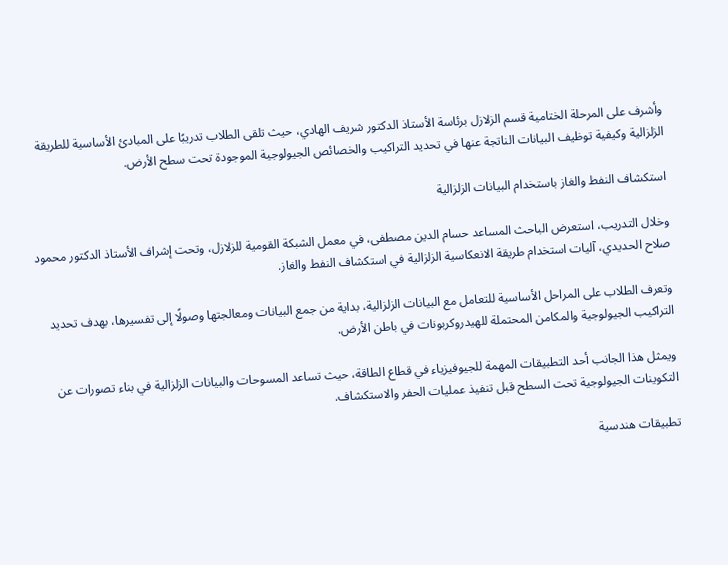وأشرف على المرحلة الختامية قسم الزلازل برئاسة الأستاذ الدكتور شريف الهادي، حيث تلقى الطلاب تدريبًا على المبادئ الأساسية للطريقة الزلزالية وكيفية توظيف البيانات الناتجة عنها في تحديد التراكيب والخصائص الجيولوجية الموجودة تحت سطح الأرض.

استكشاف النفط والغاز باستخدام البيانات الزلزالية

وخلال التدريب، استعرض الباحث المساعد حسام الدين مصطفى، في معمل الشبكة القومية للزلازل، وتحت إشراف الأستاذ الدكتور محمود صلاح الحديدي، آليات استخدام طريقة الانعكاسية الزلزالية في استكشاف النفط والغاز.

وتعرف الطلاب على المراحل الأساسية للتعامل مع البيانات الزلزالية، بداية من جمع البيانات ومعالجتها وصولًا إلى تفسيرها، بهدف تحديد التراكيب الجيولوجية والمكامن المحتملة للهيدروكربونات في باطن الأرض.

ويمثل هذا الجانب أحد التطبيقات المهمة للجيوفيزياء في قطاع الطاقة، حيث تساعد المسوحات والبيانات الزلزالية في بناء تصورات عن التكوينات الجيولوجية تحت السطح قبل تنفيذ عمليات الحفر والاستكشاف.

تطبيقات هندسية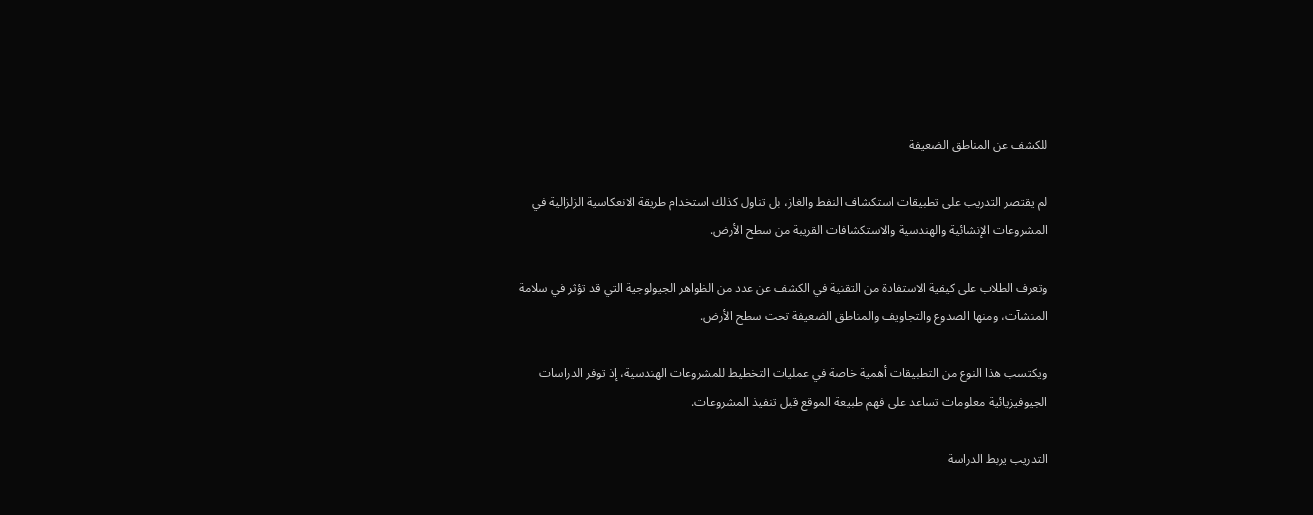للكشف عن المناطق الضعيفة

لم يقتصر التدريب على تطبيقات استكشاف النفط والغاز، بل تناول كذلك استخدام طريقة الانعكاسية الزلزالية في المشروعات الإنشائية والهندسية والاستكشافات القريبة من سطح الأرض.

وتعرف الطلاب على كيفية الاستفادة من التقنية في الكشف عن عدد من الظواهر الجيولوجية التي قد تؤثر في سلامة المنشآت، ومنها الصدوع والتجاويف والمناطق الضعيفة تحت سطح الأرض.

ويكتسب هذا النوع من التطبيقات أهمية خاصة في عمليات التخطيط للمشروعات الهندسية، إذ توفر الدراسات الجيوفيزيائية معلومات تساعد على فهم طبيعة الموقع قبل تنفيذ المشروعات.

التدريب يربط الدراسة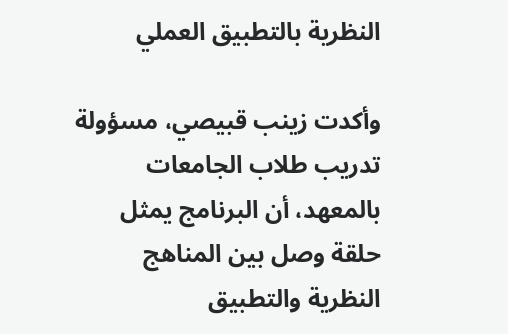النظرية بالتطبيق العملي

وأكدت زينب قبيصي، مسؤولة تدريب طلاب الجامعات بالمعهد، أن البرنامج يمثل حلقة وصل بين المناهج النظرية والتطبيق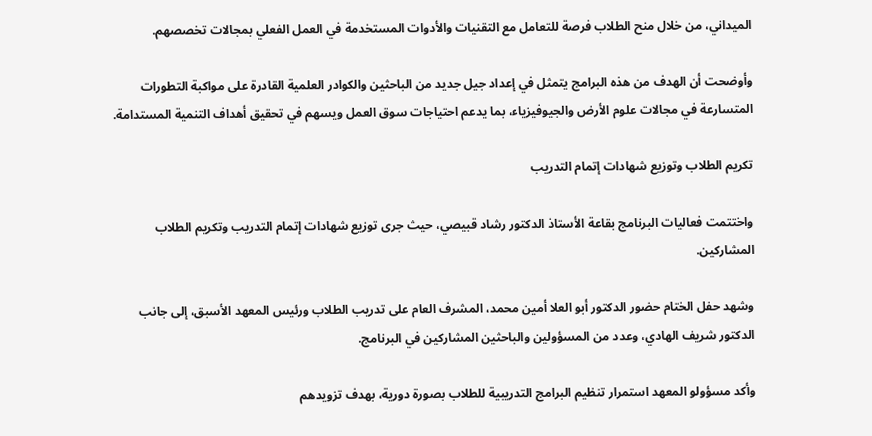الميداني، من خلال منح الطلاب فرصة للتعامل مع التقنيات والأدوات المستخدمة في العمل الفعلي بمجالات تخصصهم.

وأوضحت أن الهدف من هذه البرامج يتمثل في إعداد جيل جديد من الباحثين والكوادر العلمية القادرة على مواكبة التطورات المتسارعة في مجالات علوم الأرض والجيوفيزياء، بما يدعم احتياجات سوق العمل ويسهم في تحقيق أهداف التنمية المستدامة.

تكريم الطلاب وتوزيع شهادات إتمام التدريب

واختتمت فعاليات البرنامج بقاعة الأستاذ الدكتور رشاد قبيصي، حيث جرى توزيع شهادات إتمام التدريب وتكريم الطلاب المشاركين.

وشهد حفل الختام حضور الدكتور أبو العلا أمين محمد، المشرف العام على تدريب الطلاب ورئيس المعهد الأسبق، إلى جانب الدكتور شريف الهادي، وعدد من المسؤولين والباحثين المشاركين في البرنامج.

وأكد مسؤولو المعهد استمرار تنظيم البرامج التدريبية للطلاب بصورة دورية، بهدف تزويدهم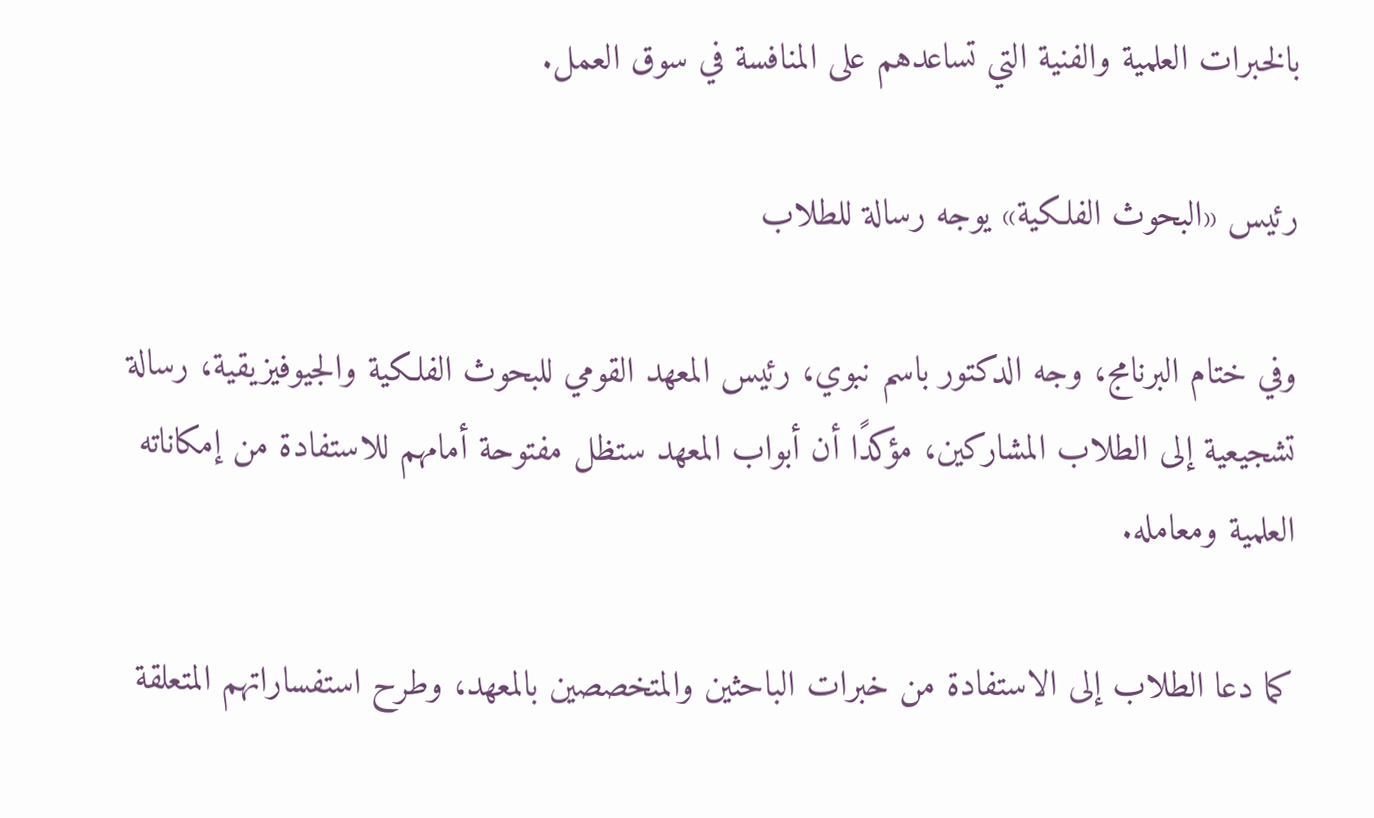بالخبرات العلمية والفنية التي تساعدهم على المنافسة في سوق العمل.

رئيس «البحوث الفلكية» يوجه رسالة للطلاب

وفي ختام البرنامج، وجه الدكتور باسم نبوي، رئيس المعهد القومي للبحوث الفلكية والجيوفيزيقية، رسالة تشجيعية إلى الطلاب المشاركين، مؤكدًا أن أبواب المعهد ستظل مفتوحة أمامهم للاستفادة من إمكاناته العلمية ومعامله.

كما دعا الطلاب إلى الاستفادة من خبرات الباحثين والمتخصصين بالمعهد، وطرح استفساراتهم المتعلقة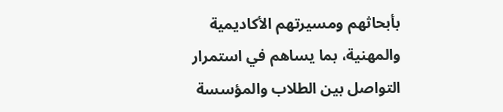بأبحاثهم ومسيرتهم الأكاديمية والمهنية، بما يساهم في استمرار التواصل بين الطلاب والمؤسسة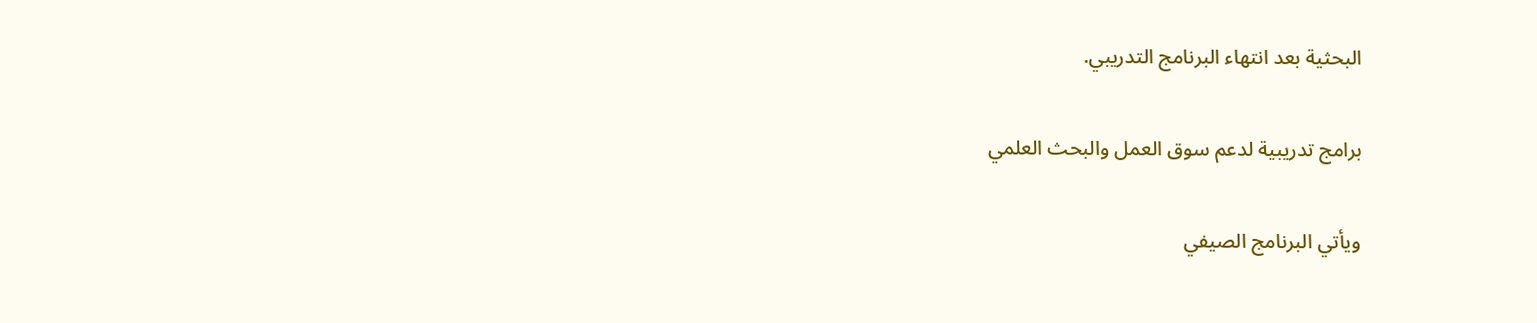البحثية بعد انتهاء البرنامج التدريبي.

برامج تدريبية لدعم سوق العمل والبحث العلمي

ويأتي البرنامج الصيفي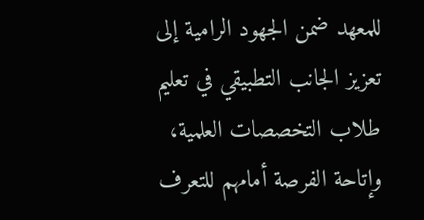للمعهد ضمن الجهود الرامية إلى تعزيز الجانب التطبيقي في تعليم طلاب التخصصات العلمية، وإتاحة الفرصة أمامهم للتعرف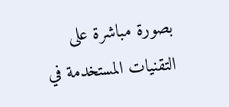بصورة مباشرة على التقنيات المستخدمة في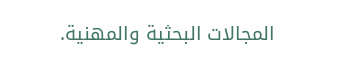المجالات البحثية والمهنية.